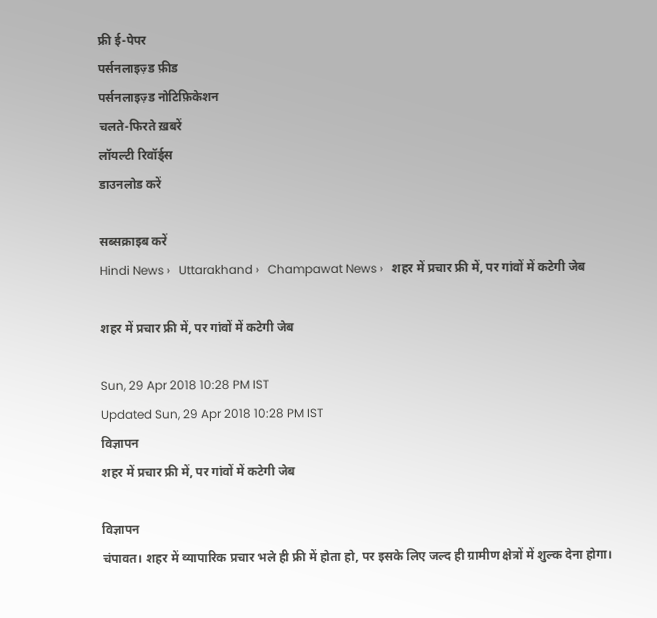फ्री ई-पेपर
पर्सनलाइज़्ड फ़ीड
पर्सनलाइज़्ड नोटिफ़िकेशन
चलते-फिरते ख़बरें
लॉयल्टी रिवॉर्ड्स
डाउनलोड करें

सब्सक्राइब करें
Hindi News ›   Uttarakhand ›   Champawat News ›   शहर में प्रचार फ्री में, पर गांवों में कटेगी जेब

शहर में प्रचार फ्री में, पर गांवों में कटेगी जेब

Sun, 29 Apr 2018 10:28 PM IST
Updated Sun, 29 Apr 2018 10:28 PM IST
विज्ञापन
शहर में प्रचार फ्री में, पर गांवों में कटेगी जेब

विज्ञापन
चंपावत। शहर में व्यापारिक प्रचार भले ही फ्री में होता हो, पर इसके लिए जल्द ही ग्रामीण क्षेत्रों में शुल्क देना होगा।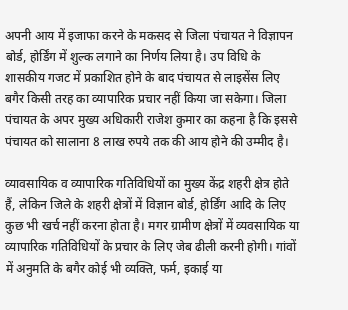अपनी आय में इजाफा करने के मकसद से जिला पंचायत ने विज्ञापन बोर्ड, होर्डिंग में शुल्क लगाने का निर्णय लिया है। उप विधि के शासकीय गजट में प्रकाशित होने के बाद पंचायत से लाइसेंस लिए बगैर किसी तरह का व्यापारिक प्रचार नहीं किया जा सकेगा। जिला पंचायत के अपर मुख्य अधिकारी राजेश कुमार का कहना है कि इससे पंचायत को सालाना 8 लाख रुपये तक की आय होने की उम्मीद है।

व्यावसायिक व व्यापारिक गतिविधियों का मुख्य केंद्र शहरी क्षेत्र होते हैं, लेकिन जिले के शहरी क्षेत्रों में विज्ञान बोर्ड, होर्डिंग आदि के लिए कुछ भी खर्च नहीं करना होता है। मगर ग्रामीण क्षेत्रों में व्यवसायिक या व्यापारिक गतिविधियों के प्रचार के लिए जेब ढीली करनी होगी। गांवों में अनुमति के बगैर कोई भी व्यक्ति, फर्म, इकाई या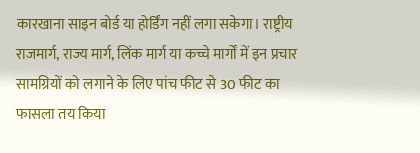कारखाना साइन बोर्ड या होर्डिंग नहीं लगा सकेगा। राष्ट्रीय राजमार्ग, राज्य मार्ग, लिंक मार्ग या कच्चे मार्गों में इन प्रचार सामग्रियों को लगाने के लिए पांच फीट से 30 फीट का फासला तय किया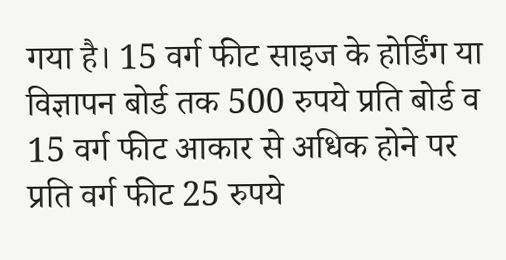गया है। 15 वर्ग फीट साइज के होर्डिंग या विज्ञापन बोर्ड तक 500 रुपये प्रति बोर्ड व 15 वर्ग फीट आकार से अधिक होने पर प्रति वर्ग फीट 25 रुपये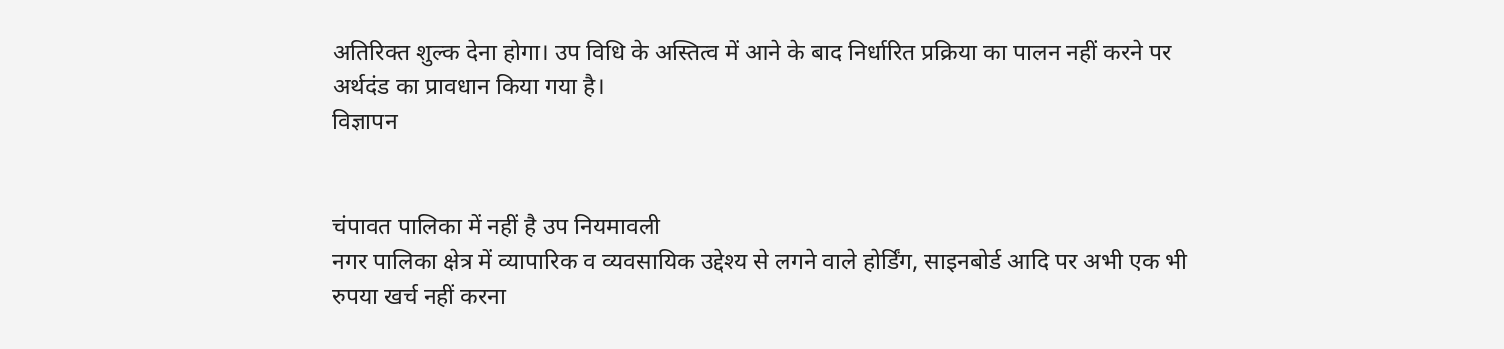अतिरिक्त शुल्क देना होगा। उप विधि के अस्तित्व में आने के बाद निर्धारित प्रक्रिया का पालन नहीं करने पर अर्थदंड का प्रावधान किया गया है।
विज्ञापन


चंपावत पालिका में नहीं है उप नियमावली
नगर पालिका क्षेत्र में व्यापारिक व व्यवसायिक उद्देश्य से लगने वाले होर्डिंग, साइनबोर्ड आदि पर अभी एक भी रुपया खर्च नहीं करना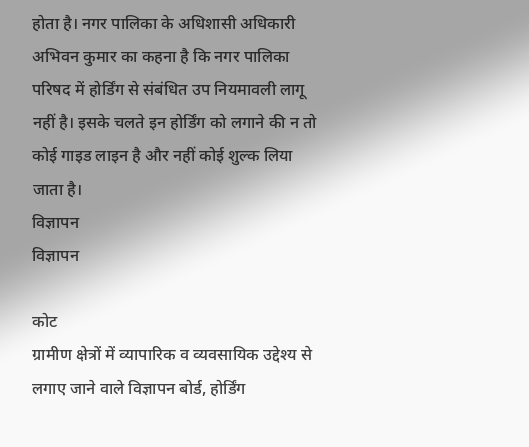होता है। नगर पालिका के अधिशासी अधिकारी अभिवन कुमार का कहना है कि नगर पालिका परिषद में होर्डिंग से संबंधित उप नियमावली लागू नहीं है। इसके चलते इन होर्डिंग को लगाने की न तो कोई गाइड लाइन है और नहीं कोई शुल्क लिया जाता है।
विज्ञापन
विज्ञापन

कोट
ग्रामीण क्षेत्रों में व्यापारिक व व्यवसायिक उद्देश्य से लगाए जाने वाले विज्ञापन बोर्ड, होर्डिंग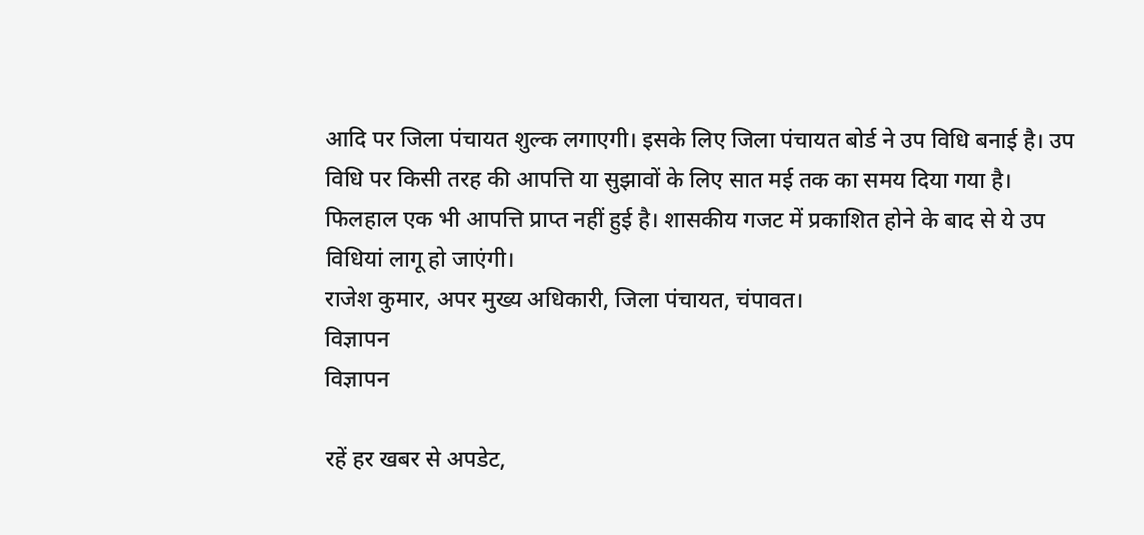आदि पर जिला पंचायत शुल्क लगाएगी। इसके लिए जिला पंचायत बोर्ड ने उप विधि बनाई है। उप विधि पर किसी तरह की आपत्ति या सुझावों के लिए सात मई तक का समय दिया गया है। फिलहाल एक भी आपत्ति प्राप्त नहीं हुई है। शासकीय गजट में प्रकाशित होने के बाद से ये उप विधियां लागू हो जाएंगी।
राजेश कुमार, अपर मुख्य अधिकारी, जिला पंचायत, चंपावत।
विज्ञापन
विज्ञापन

रहें हर खबर से अपडेट,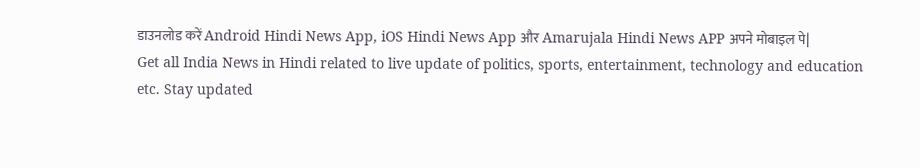डाउनलोड करें Android Hindi News App, iOS Hindi News App और Amarujala Hindi News APP अपने मोबाइल पे|
Get all India News in Hindi related to live update of politics, sports, entertainment, technology and education etc. Stay updated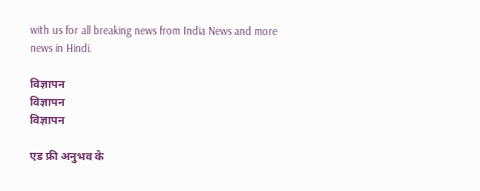with us for all breaking news from India News and more news in Hindi.

विज्ञापन
विज्ञापन
विज्ञापन

एड फ्री अनुभव के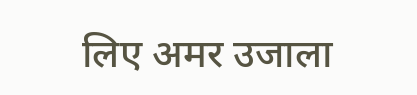लिए अमर उजाला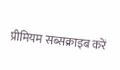प्रीमियम सब्सक्राइब करें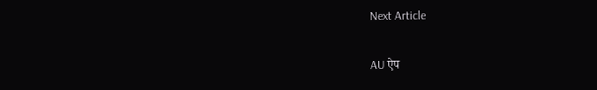Next Article

AU ऐप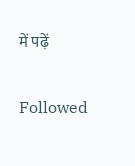में पढ़ें

Followed